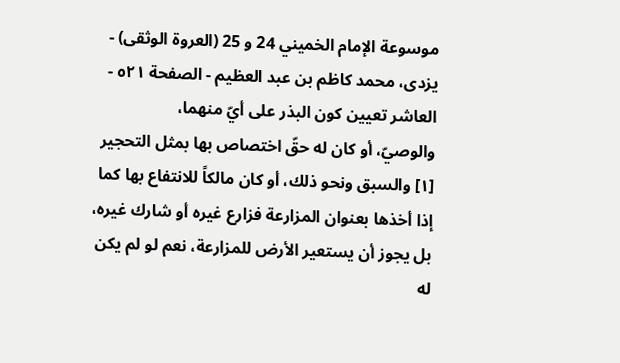موسوعة الإمام الخميني 24 و 25 (العروة الوثقى) - يزدى، محمد كاظم بن عبد العظيم - الصفحة ٥٢١ - العاشر تعيين كون البذر على أيّ منهما،
والوصيّ، أو كان له حقّ اختصاص بها بمثل التحجير [١] والسبق ونحو ذلك، أو كان مالكاً للانتفاع بها كما إذا أخذها بعنوان المزارعة فزارع غيره أو شارك غيره، بل يجوز أن يستعير الأرض للمزارعة، نعم لو لم يكن له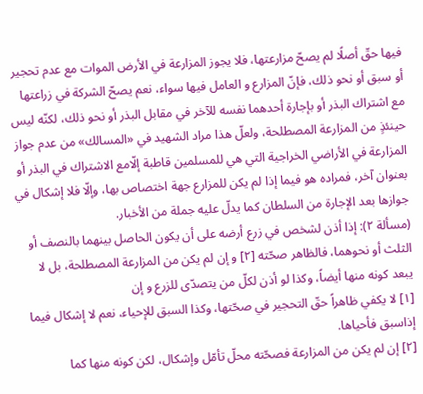فيها حقّ أصلًا لم يصحّ مزارعتها، فلا يجوز المزارعة في الأرض الموات مع عدم تحجير أو سبق أو نحو ذلك، فإنّ المزارع و العامل فيها سواء، نعم يصحّ الشركة في زراعتها مع اشتراك البذر أو بإجارة أحدهما نفسه للآخر في مقابل البذر أو نحو ذلك، لكنّه ليس حينئذٍ من المزارعة المصطلحة، ولعلّ هذا مراد الشهيد في «المسالك» من عدم جواز المزارعة في الأراضي الخراجية التي هي للمسلمين قاطبة إلّامع الاشتراك في البذر أو بعنوان آخر، فمراده هو فيما إذا لم يكن للمزارع جهة اختصاص بها، وإلّا فلا إشكال في جوازها بعد الإجارة من السلطان كما يدلّ عليه جملة من الأخبار.
(مسألة ٢): إذا أذن لشخص في زرع أرضه على أن يكون الحاصل بينهما بالنصف أو الثلث أو نحوهما، فالظاهر صحّته [٢] و إن لم يكن من المزارعة المصطلحة، بل لا يبعد كونه منها أيضاً، وكذا لو أذن لكلّ من يتصدّى للزرع و إن
[١] لا يكفي ظاهراً حقّ التحجير في صحّتها، وكذا السبق للإحياء، نعم لا إشكال فيما إذاسبق فأحياها.
[٢] إن لم يكن من المزارعة فصحّته محلّ تأمّل وإشكال، لكن كونه منها كما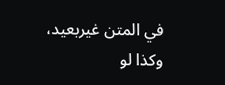في المتن غيربعيد، وكذا لو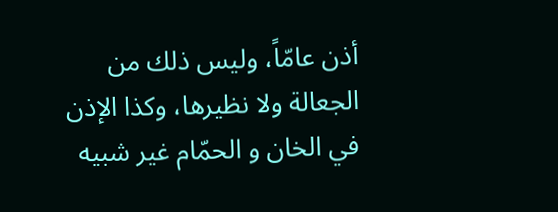أذن عامّاً، وليس ذلك من الجعالة ولا نظيرها، وكذا الإذن في الخان و الحمّام غير شبيه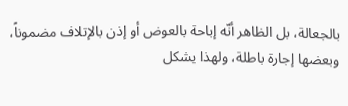بالجعالة، بل الظاهر أنّه إباحة بالعوض أو إذن بالإتلاف مضموناً، وبعضها إجارة باطلة، ولهذا يشكل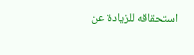استحقاقه للزيادة عن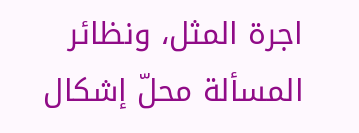اجرة المثل، ونظائر المسألة محلّ إشكال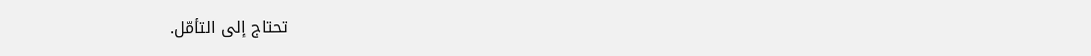تحتاج إلى التأمّل.